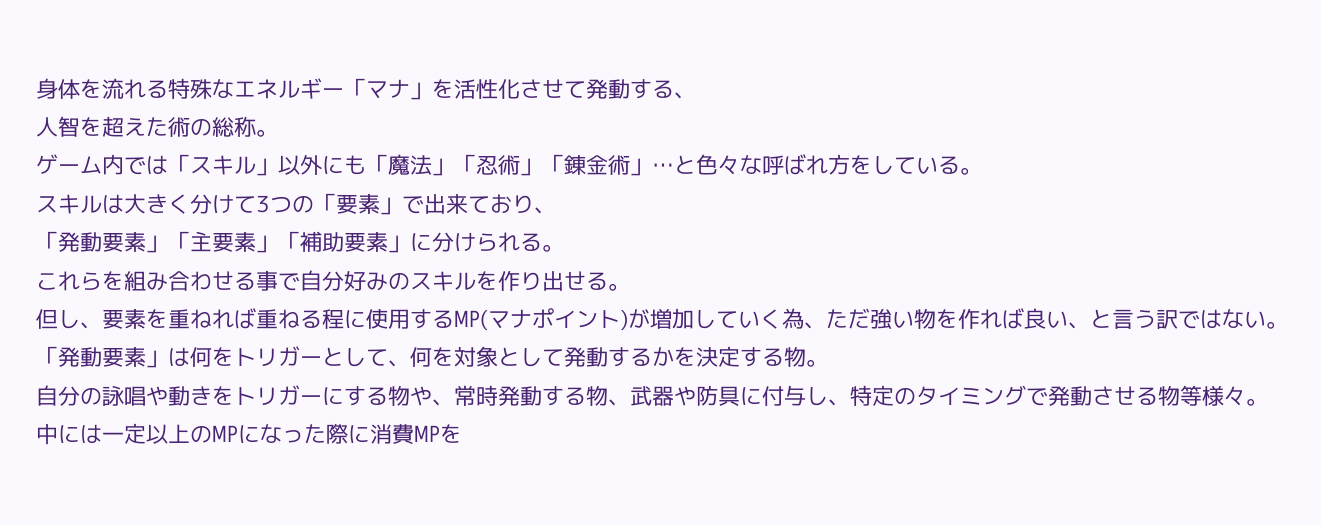身体を流れる特殊なエネルギー「マナ」を活性化させて発動する、
人智を超えた術の総称。
ゲーム内では「スキル」以外にも「魔法」「忍術」「錬金術」…と色々な呼ばれ方をしている。
スキルは大きく分けて3つの「要素」で出来ており、
「発動要素」「主要素」「補助要素」に分けられる。
これらを組み合わせる事で自分好みのスキルを作り出せる。
但し、要素を重ねれば重ねる程に使用するMP(マナポイント)が増加していく為、ただ強い物を作れば良い、と言う訳ではない。
「発動要素」は何をトリガーとして、何を対象として発動するかを決定する物。
自分の詠唱や動きをトリガーにする物や、常時発動する物、武器や防具に付与し、特定のタイミングで発動させる物等様々。
中には一定以上のMPになった際に消費MPを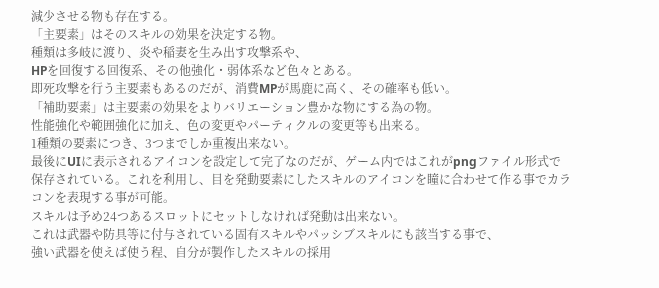減少させる物も存在する。
「主要素」はそのスキルの効果を決定する物。
種類は多岐に渡り、炎や稲妻を生み出す攻撃系や、
HPを回復する回復系、その他強化・弱体系など色々とある。
即死攻撃を行う主要素もあるのだが、消費MPが馬鹿に高く、その確率も低い。
「補助要素」は主要素の効果をよりバリエーション豊かな物にする為の物。
性能強化や範囲強化に加え、色の変更やパーティクルの変更等も出来る。
1種類の要素につき、3つまでしか重複出来ない。
最後にUIに表示されるアイコンを設定して完了なのだが、ゲーム内ではこれがpngファイル形式で保存されている。これを利用し、目を発動要素にしたスキルのアイコンを瞳に合わせて作る事でカラコンを表現する事が可能。
スキルは予め24つあるスロットにセットしなければ発動は出来ない。
これは武器や防具等に付与されている固有スキルやパッシブスキルにも該当する事で、
強い武器を使えば使う程、自分が製作したスキルの採用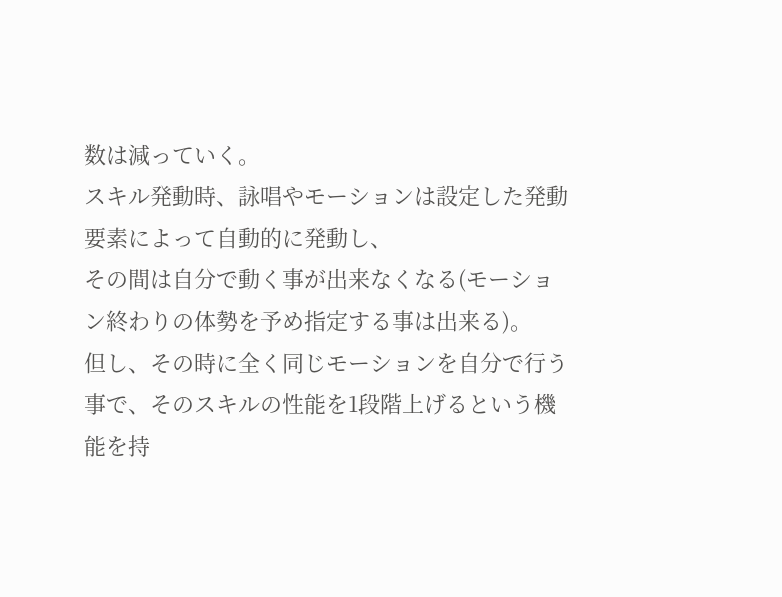数は減っていく。
スキル発動時、詠唱やモーションは設定した発動要素によって自動的に発動し、
その間は自分で動く事が出来なくなる(モーション終わりの体勢を予め指定する事は出来る)。
但し、その時に全く同じモーションを自分で行う事で、そのスキルの性能を1段階上げるという機能を持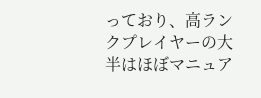っており、高ランクプレイヤーの大半はほぼマニュア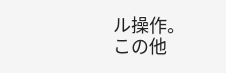ル操作。
この他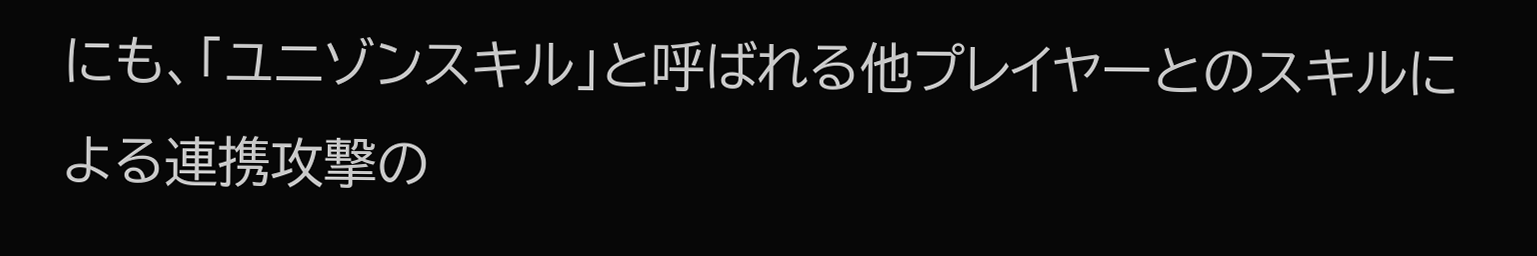にも、「ユニゾンスキル」と呼ばれる他プレイヤーとのスキルによる連携攻撃の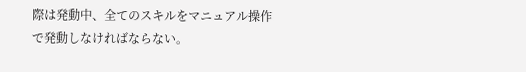際は発動中、全てのスキルをマニュアル操作で発動しなければならない。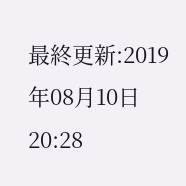最終更新:2019年08月10日 20:28